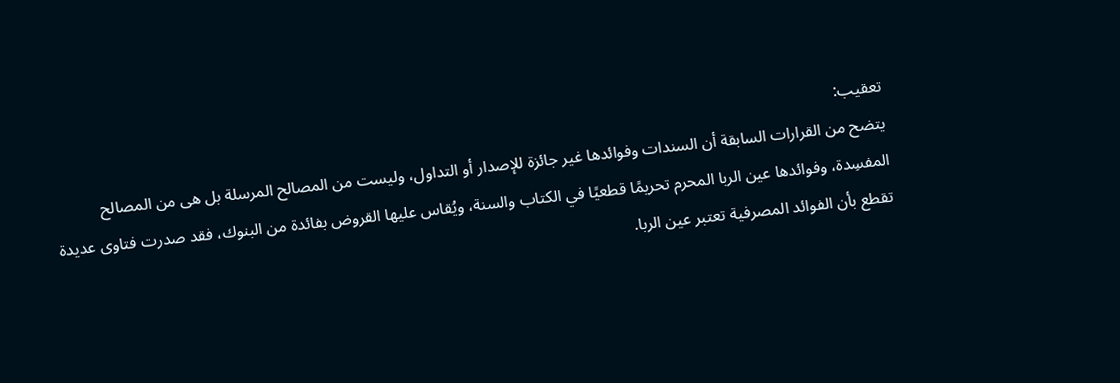تعقيب:
يتضح من القرارات السابقة أن السندات وفوائدها غير جائزة للإصدار أو التداول، وليست من المصالح المرسلة بل هى من المصالح المفسِدة، وفوائدها عين الربا المحرم تحريمًا قطعيًا في الكتاب والسنة، ويُقاس عليها القروض بفائدة من البنوك، فقد صدرت فتاوى عديدة تقطع بأن الفوائد المصرفية تعتبر عين الربا.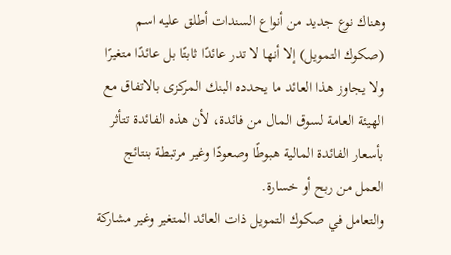وهناك نوع جديد من أنواع السندات أطلق عليه اسم (صكوك التمويل) إلا أنها لا تدر عائدًا ثابتًا بل عائدًا متغيرًا ولا يجاوز هذا العائد ما يحدده البنك المركزى بالاتفاق مع الهيئة العامة لسوق المال من فائدة، لأن هذه الفائدة تتأثر بأسعار الفائدة المالية هبوطًا وصعودًا وغير مرتبطة بنتائج العمل من ربح أو خسارة.
والتعامل في صكوك التمويل ذات العائد المتغير وغير مشاركة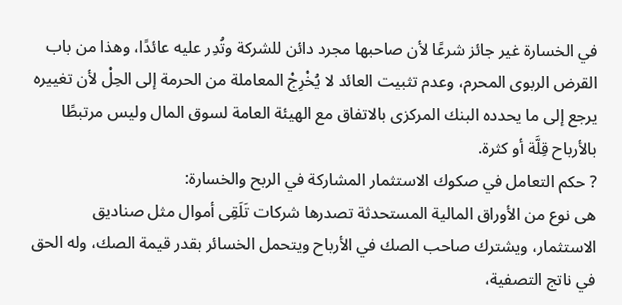في الخسارة غير جائز شرعًا لأن صاحبها مجرد دائن للشركة وتُدِر عليه عائدًا، وهذا من باب القرض الربوى المحرم، وعدم تثبيت العائد لا يُخْرِجْ المعاملة من الحرمة إلى الحِلْ لأن تغييره يرجع إلى ما يحدده البنك المركزى بالاتفاق مع الهيئة العامة لسوق المال وليس مرتبطًا بالأرباح قِلَّة أو كثرة.
? حكم التعامل في صكوك الاستثمار المشاركة في الربح والخسارة:
هى نوع من الأوراق المالية المستحدثة تصدرها شركات تَلَقِى أموال مثل صناديق الاستثمار، ويشترك صاحب الصك في الأرباح ويتحمل الخسائر بقدر قيمة الصك، وله الحق في ناتج التصفية،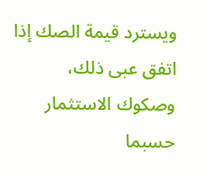ويسترد قيمة الصك إذا اتفق عبى ذلك، وصكوك الاستثمار حسبما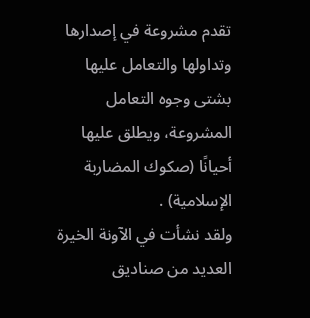تقدم مشروعة في إصدارها وتداولها والتعامل عليها بشتى وجوه التعامل المشروعة، ويطلق عليها أحيانًا (صكوك المضاربة الإسلامية) .
ولقد نشأت في الآونة الخيرة العديد من صناديق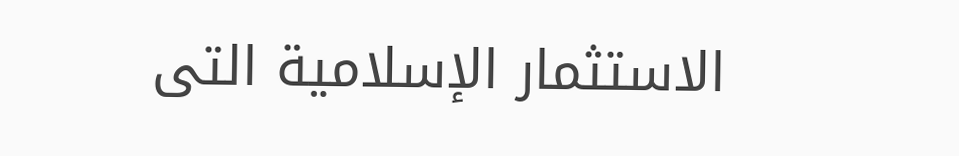الاستثمار الإسلامية التى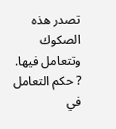تصدر هذه الصكوك وتتعامل فيها.
? حكم التعامل في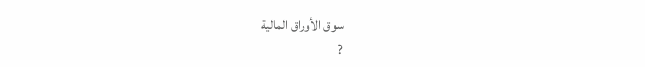سوق الأوراق المالية
?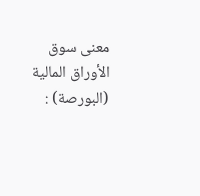معنى سوق الأوراق المالية (البورصة) :